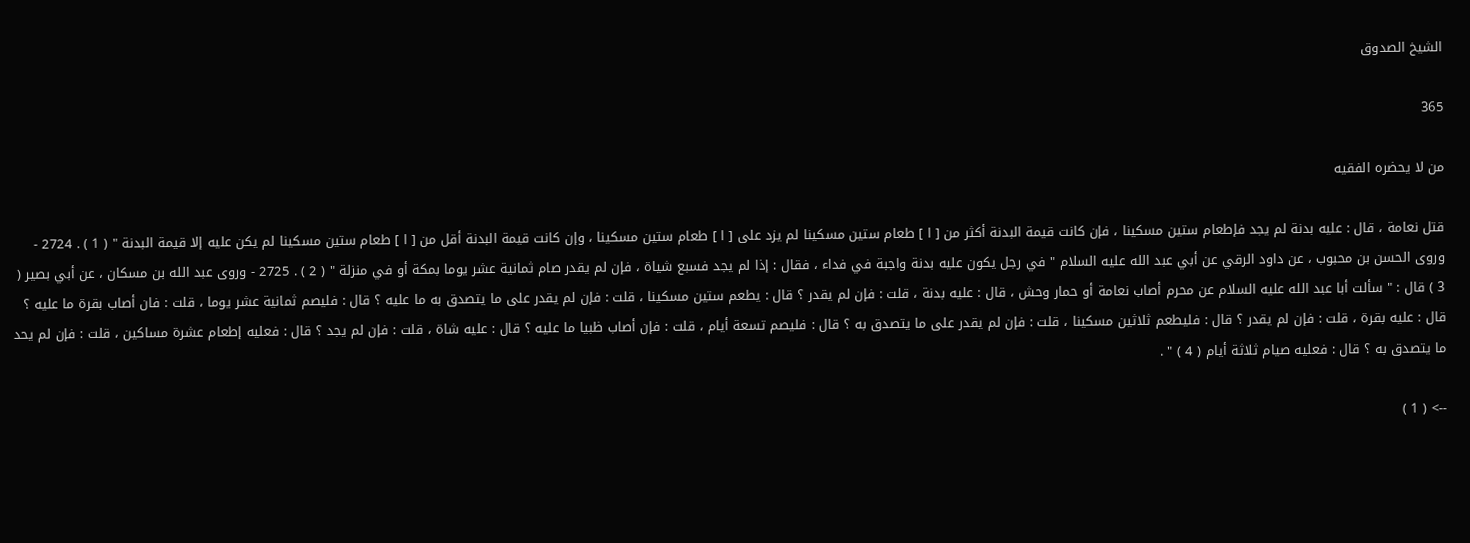الشيخ الصدوق

365

من لا يحضره الفقيه

قتل نعامة ، قال : عليه بدنة لم يجد فإطعام ستين مسكينا ، فإن كانت قيمة البدنة أكثر من [ ا ] طعام ستين مسكينا لم يزد على [ ا ] طعام ستين مسكينا ، وإن كانت قيمة البدنة أقل من [ ا ] طعام ستين مسكينا لم يكن عليه إلا قيمة البدنة " ( 1 ) . 2724 - وروى الحسن بن محبوب ، عن داود الرقي عن أبي عبد الله عليه السلام " في رجل يكون عليه بدنة واجبة في فداء ، فقال : إذا لم يجد فسبع شياة ، فإن لم يقدر صام ثمانية عشر يوما بمكة أو في منزلة " ( 2 ) . 2725 - وروى عبد الله بن مسكان ، عن أبي بصير ( 3 ) قال : " سألت أبا عبد الله عليه السلام عن محرم أصاب نعامة أو حمار وحش ، قال : عليه بدنة ، قلت : فإن لم يقدر ؟ قال : يطعم ستين مسكينا ، قلت : فإن لم يقدر على ما يتصدق به ما عليه ؟ قال : فليصم ثمانية عشر يوما ، قلت : فان أصاب بقرة ما عليه ؟ قال : عليه بقرة ، قلت : فإن لم يقدر ؟ قال : فليطعم ثلاثين مسكينا ، قلت : فإن لم يقدر على ما يتصدق به ؟ قال : فليصم تسعة أيام ، قلت : فإن أصاب ظبيا ما عليه ؟ قال : عليه شاة ، قلت : فإن لم يجد ؟ قال : فعليه إطعام عشرة مساكين ، قلت : فإن لم يحد ما يتصدق به ؟ قال : فعليه صيام ثلاثة أيام ( 4 ) " .

--> ( 1 )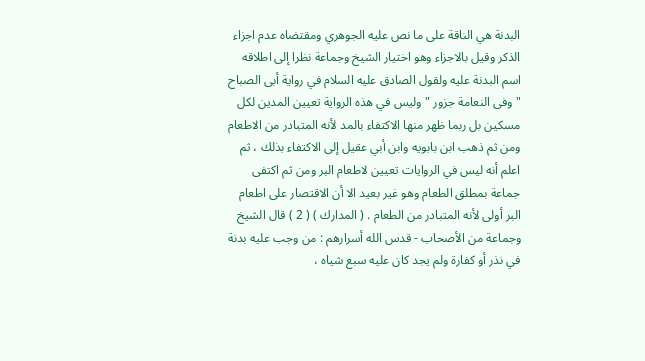البدنة هي الناقة على ما نص عليه الجوهري ومقتضاه عدم اجزاء الذكر وقيل بالاجزاء وهو اختيار الشيخ وجماعة نظرا إلى اطلاقه اسم البدنة عليه ولقول الصادق عليه السلام في رواية أبى الصباح " وفى النعامة جزور " وليس في هذه الرواية تعيين المدين لكل مسكين بل ربما ظهر منها الاكتفاء بالمد لأنه المتبادر من الاطعام ومن ثم ذهب ابن بابويه وابن أبي عقيل إلى الاكتفاء بذلك ، ثم اعلم أنه ليس في الروايات تعيين لاطعام البر ومن ثم اكتفى جماعة بمطلق الطعام وهو غير بعيد الا أن الاقتصار على اطعام البر أولى لأنه المتبادر من الطعام . ( المدارك ) ( 2 ) قال الشيخ وجماعة من الأصحاب - قدس الله أسرارهم : من وجب عليه بدنة في نذر أو كفارة ولم يجد كان عليه سبع شياه ،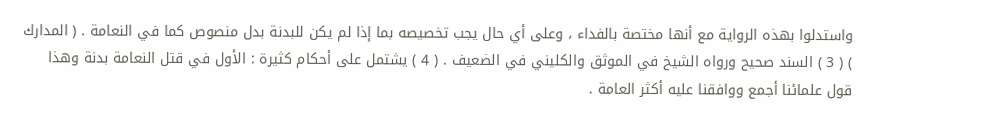واستدلوا بهذه الرواية مع أنها مختصة بالفداء ، وعلى أي حال يجب تخصيصه بما إذا لم يكن للبدنة بدل منصوص كما في النعامة . ( المدارك ) ( 3 ) السند صحيح ورواه الشيخ في الموثق والكليني في الضعيف . ( 4 ) يشتمل على أحكام كثيرة : الأول في قتل النعامة بدنة وهذا قول علمائنا أجمع ووافقنا عليه أكثر العامة .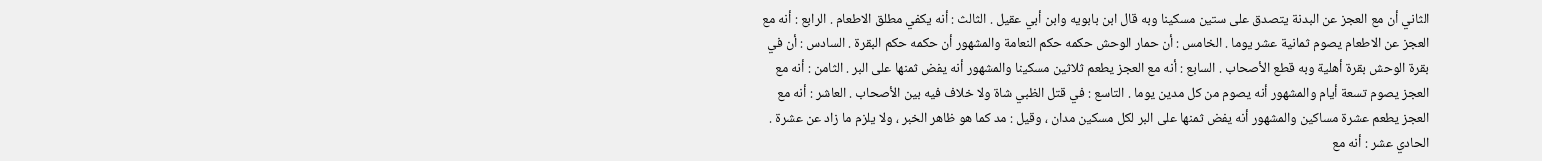الثاني أن مع العجز عن البدنة يتصدق على ستين مسكينا وبه قال ابن بابويه وابن أبي عقيل . الثالث : أنه يكفي مطلق الاطعام . الرابع : أنه مع العجز عن الاطعام يصوم ثمانية عشر يوما . الخامس : أن حمار الوحش حكمه حكم النعامة والمشهور أن حكمه حكم البقرة . السادس : أن في بقرة الوحش بقرة أهلية وبه قطع الأصحاب . السابع : أنه مع العجز يطعم ثلاثين مسكينا والمشهور أنه يفض ثمنها على البر . الثامن : أنه مع العجز يصوم تسعة أيام والمشهور أنه يصوم من كل مدين يوما . التاسع : في قتل الظبي شاة ولا خلاف فيه بين الأصحاب . العاشر : أنه مع العجز يطعم عشرة مساكين والمشهور أنه يفض ثمنها على البر لكل مسكين مدان ، وقيل : مد كما هو ظاهر الخبر ، ولا يلزم ما زاد عن عشرة . الحادي عشر : أنه مع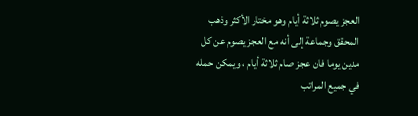العجز يصوم ثلاثة أيام وهو مختار الأكثر وذهب المحقق وجماعة إلى أنه مع العجز يصوم عن كل مدين يوما فان عجز صام ثلاثة أيام ، ويمكن حمله في جميع المراتب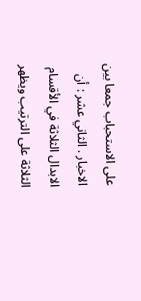على الاستحباب جمعا بين الاخبار . الثاني عشر : أن الابدال الثلاثة في الأقسام الثلاثة على الترتيب ويظهر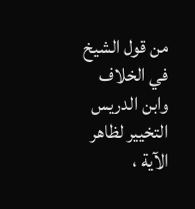من قول الشيخ في الخلاف وابن الدريس التخيير لظاهر الآية ،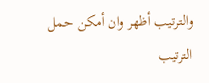والترتيب أظهر وان أمكن حمل الترتيب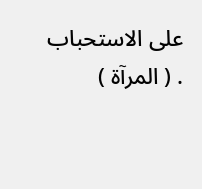على الاستحباب . ( المرآة )